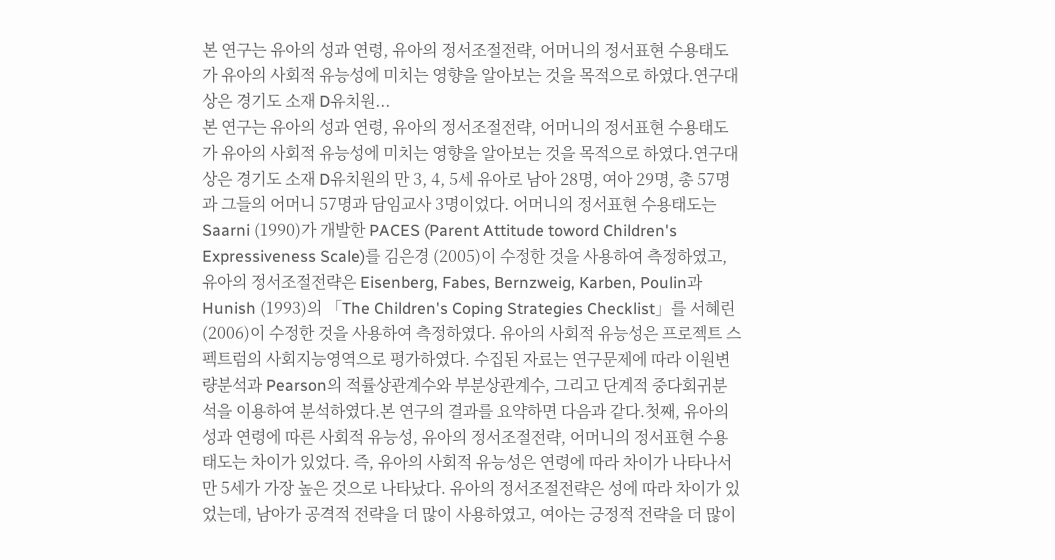본 연구는 유아의 성과 연령, 유아의 정서조절전략, 어머니의 정서표현 수용태도가 유아의 사회적 유능성에 미치는 영향을 알아보는 것을 목적으로 하였다.연구대상은 경기도 소재 D유치원...
본 연구는 유아의 성과 연령, 유아의 정서조절전략, 어머니의 정서표현 수용태도가 유아의 사회적 유능성에 미치는 영향을 알아보는 것을 목적으로 하였다.연구대상은 경기도 소재 D유치원의 만 3, 4, 5세 유아로 남아 28명, 여아 29명, 총 57명과 그들의 어머니 57명과 담임교사 3명이었다. 어머니의 정서표현 수용태도는 Saarni (1990)가 개발한 PACES (Parent Attitude toword Children's Expressiveness Scale)를 김은경 (2005)이 수정한 것을 사용하여 측정하였고, 유아의 정서조절전략은 Eisenberg, Fabes, Bernzweig, Karben, Poulin과 Hunish (1993)의 「The Children's Coping Strategies Checklist」를 서혜린 (2006)이 수정한 것을 사용하여 측정하였다. 유아의 사회적 유능성은 프로젝트 스펙트럼의 사회지능영역으로 평가하였다. 수집된 자료는 연구문제에 따라 이원변량분석과 Pearson의 적률상관계수와 부분상관계수, 그리고 단계적 중다회귀분석을 이용하여 분석하였다.본 연구의 결과를 요약하면 다음과 같다.첫째, 유아의 성과 연령에 따른 사회적 유능성, 유아의 정서조절전략, 어머니의 정서표현 수용태도는 차이가 있었다. 즉, 유아의 사회적 유능성은 연령에 따라 차이가 나타나서 만 5세가 가장 높은 것으로 나타났다. 유아의 정서조절전략은 성에 따라 차이가 있었는데, 남아가 공격적 전략을 더 많이 사용하였고, 여아는 긍정적 전략을 더 많이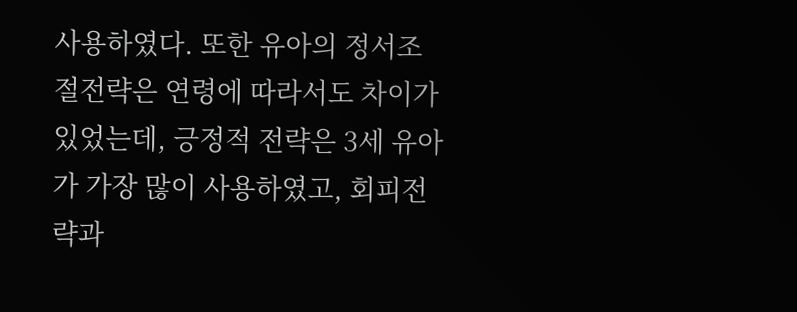사용하였다. 또한 유아의 정서조절전략은 연령에 따라서도 차이가 있었는데, 긍정적 전략은 3세 유아가 가장 많이 사용하였고, 회피전략과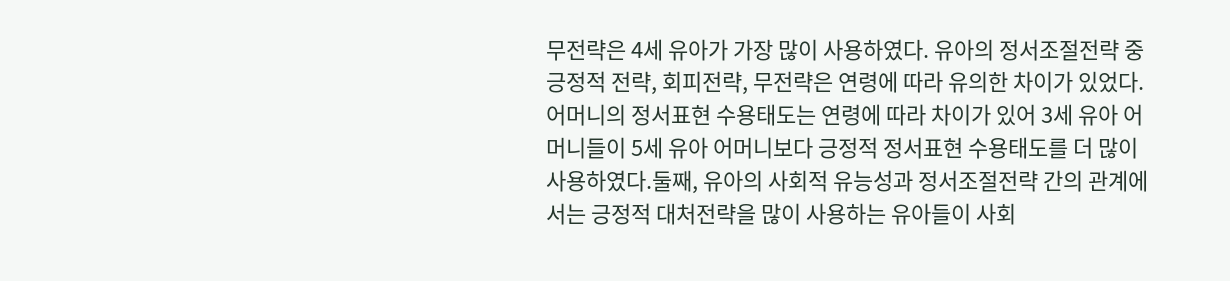무전략은 4세 유아가 가장 많이 사용하였다. 유아의 정서조절전략 중 긍정적 전략, 회피전략, 무전략은 연령에 따라 유의한 차이가 있었다. 어머니의 정서표현 수용태도는 연령에 따라 차이가 있어 3세 유아 어머니들이 5세 유아 어머니보다 긍정적 정서표현 수용태도를 더 많이 사용하였다.둘째, 유아의 사회적 유능성과 정서조절전략 간의 관계에서는 긍정적 대처전략을 많이 사용하는 유아들이 사회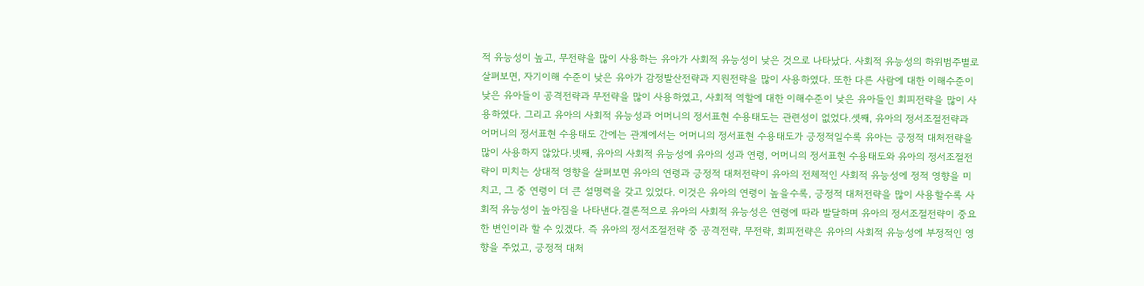적 유능성이 높고, 무전략을 많이 사용하는 유아가 사회적 유능성이 낮은 것으로 나타났다. 사회적 유능성의 하위범주별로 살펴보면, 자기이해 수준이 낮은 유아가 감정발산전략과 지원전략을 많이 사용하였다. 또한 다른 사람에 대한 이해수준이 낮은 유아들이 공격전략과 무전략을 많이 사용하였고, 사회적 역할에 대한 이해수준이 낮은 유아들인 회피전략을 많이 사용하였다. 그리고 유아의 사회적 유능성과 어머니의 정서표현 수용태도는 관련성이 없었다.셋째, 유아의 정서조절전략과 어머니의 정서표현 수용태도 간에는 관계에서는 어머니의 정서표현 수용태도가 긍정적일수록 유아는 긍정적 대처전략을 많이 사용하지 않았다.넷째, 유아의 사회적 유능성에 유아의 성과 연령, 어머니의 정서표현 수용태도와 유아의 정서조절전략이 미치는 상대적 영향을 살펴보면 유아의 연령과 긍정적 대처전략이 유아의 전체적인 사회적 유능성에 정적 영향을 미치고, 그 중 연령이 더 큰 설명력을 갖고 있었다. 이것은 유아의 연령이 높을수록, 긍정적 대처전략을 많이 사용할수록 사회적 유능성이 높아짐을 나타낸다.결론적으로 유아의 사회적 유능성은 연령에 따라 발달하며 유아의 정서조절전략이 중요한 변인이라 할 수 있겠다. 즉 유아의 정서조절전략 중 공격전략, 무전략, 회피전략은 유아의 사회적 유능성에 부정적인 영향을 주었고, 긍정적 대처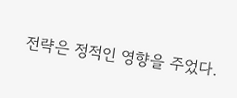전략은 정적인 영향을 주었다.